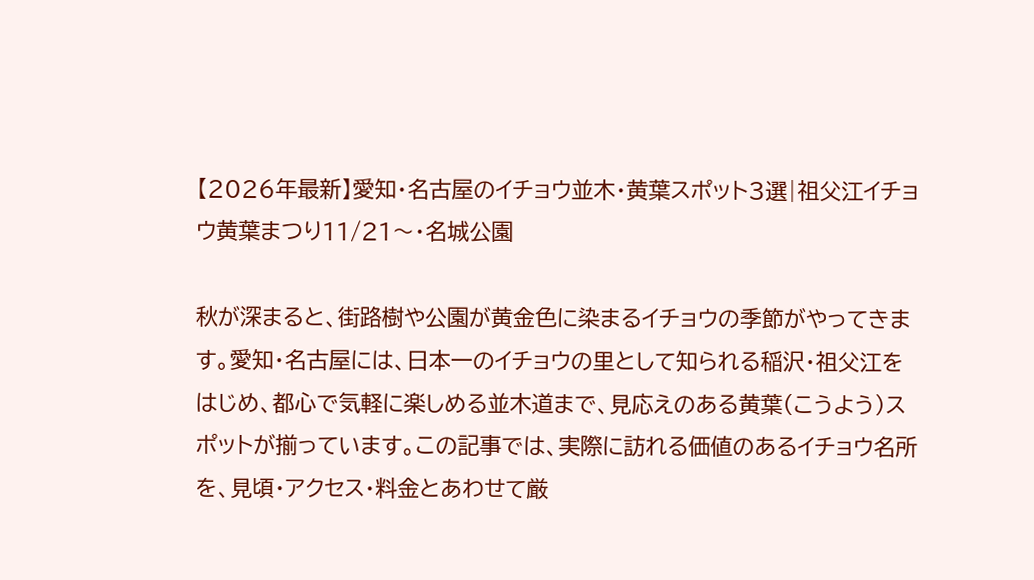【2026年最新】愛知・名古屋のイチョウ並木・黄葉スポット3選|祖父江イチョウ黄葉まつり11/21〜・名城公園

秋が深まると、街路樹や公園が黄金色に染まるイチョウの季節がやってきます。愛知・名古屋には、日本一のイチョウの里として知られる稲沢・祖父江をはじめ、都心で気軽に楽しめる並木道まで、見応えのある黄葉(こうよう)スポットが揃っています。この記事では、実際に訪れる価値のあるイチョウ名所を、見頃・アクセス・料金とあわせて厳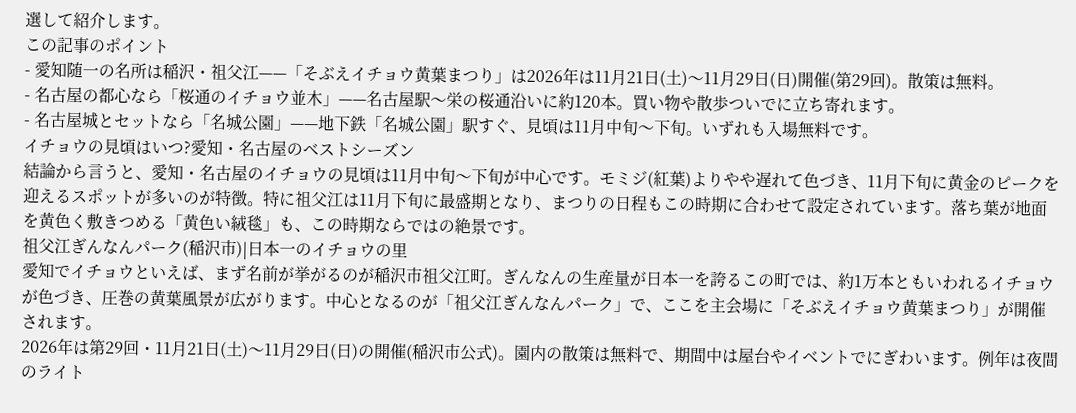選して紹介します。
この記事のポイント
- 愛知随一の名所は稲沢・祖父江——「そぶえイチョウ黄葉まつり」は2026年は11月21日(土)〜11月29日(日)開催(第29回)。散策は無料。
- 名古屋の都心なら「桜通のイチョウ並木」——名古屋駅〜栄の桜通沿いに約120本。買い物や散歩ついでに立ち寄れます。
- 名古屋城とセットなら「名城公園」——地下鉄「名城公園」駅すぐ、見頃は11月中旬〜下旬。いずれも入場無料です。
イチョウの見頃はいつ?愛知・名古屋のベストシーズン
結論から言うと、愛知・名古屋のイチョウの見頃は11月中旬〜下旬が中心です。モミジ(紅葉)よりやや遅れて色づき、11月下旬に黄金のピークを迎えるスポットが多いのが特徴。特に祖父江は11月下旬に最盛期となり、まつりの日程もこの時期に合わせて設定されています。落ち葉が地面を黄色く敷きつめる「黄色い絨毯」も、この時期ならではの絶景です。
祖父江ぎんなんパーク(稲沢市)|日本一のイチョウの里
愛知でイチョウといえば、まず名前が挙がるのが稲沢市祖父江町。ぎんなんの生産量が日本一を誇るこの町では、約1万本ともいわれるイチョウが色づき、圧巻の黄葉風景が広がります。中心となるのが「祖父江ぎんなんパーク」で、ここを主会場に「そぶえイチョウ黄葉まつり」が開催されます。
2026年は第29回・11月21日(土)〜11月29日(日)の開催(稲沢市公式)。園内の散策は無料で、期間中は屋台やイベントでにぎわいます。例年は夜間のライト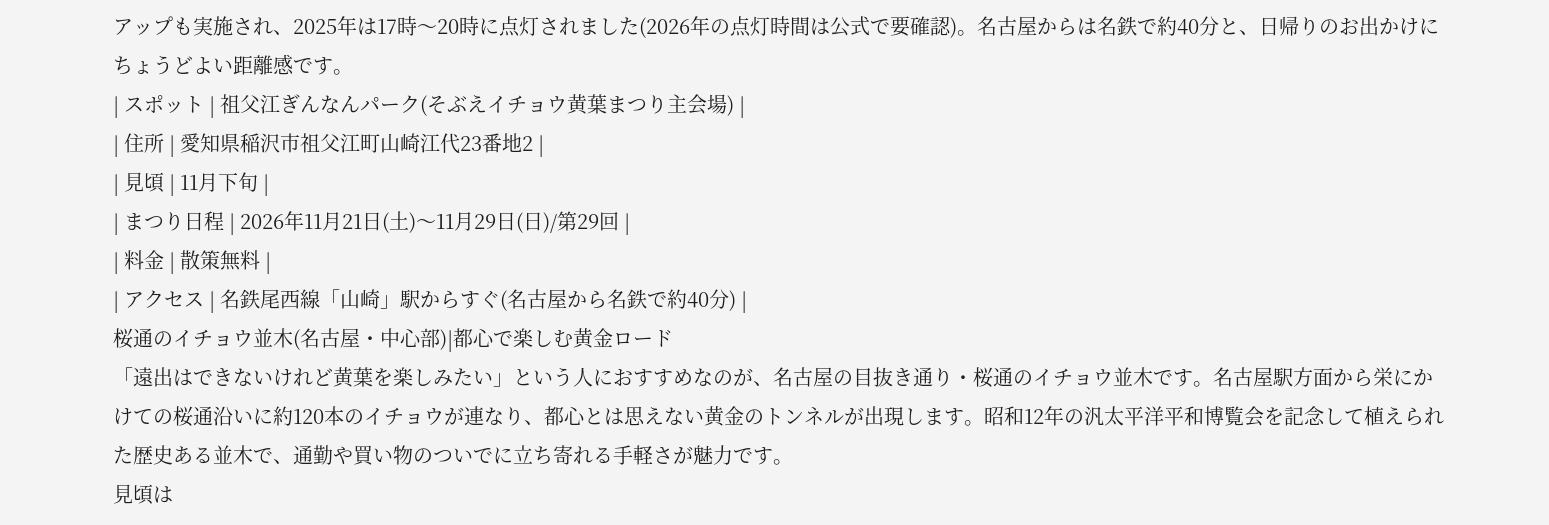アップも実施され、2025年は17時〜20時に点灯されました(2026年の点灯時間は公式で要確認)。名古屋からは名鉄で約40分と、日帰りのお出かけにちょうどよい距離感です。
| スポット | 祖父江ぎんなんパーク(そぶえイチョウ黄葉まつり主会場) |
| 住所 | 愛知県稲沢市祖父江町山崎江代23番地2 |
| 見頃 | 11月下旬 |
| まつり日程 | 2026年11月21日(土)〜11月29日(日)/第29回 |
| 料金 | 散策無料 |
| アクセス | 名鉄尾西線「山崎」駅からすぐ(名古屋から名鉄で約40分) |
桜通のイチョウ並木(名古屋・中心部)|都心で楽しむ黄金ロード
「遠出はできないけれど黄葉を楽しみたい」という人におすすめなのが、名古屋の目抜き通り・桜通のイチョウ並木です。名古屋駅方面から栄にかけての桜通沿いに約120本のイチョウが連なり、都心とは思えない黄金のトンネルが出現します。昭和12年の汎太平洋平和博覧会を記念して植えられた歴史ある並木で、通勤や買い物のついでに立ち寄れる手軽さが魅力です。
見頃は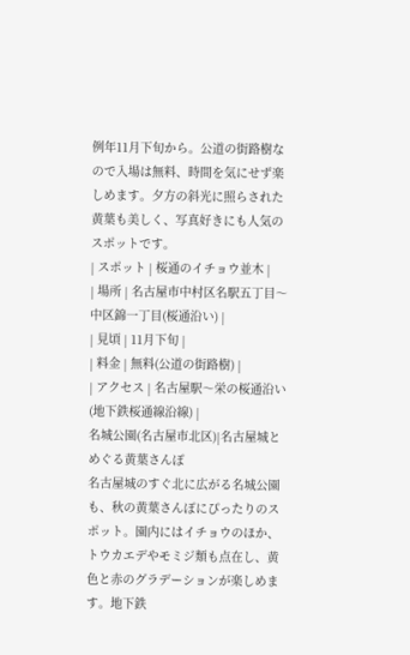例年11月下旬から。公道の街路樹なので入場は無料、時間を気にせず楽しめます。夕方の斜光に照らされた黄葉も美しく、写真好きにも人気のスポットです。
| スポット | 桜通のイチョウ並木 |
| 場所 | 名古屋市中村区名駅五丁目〜中区錦一丁目(桜通沿い) |
| 見頃 | 11月下旬 |
| 料金 | 無料(公道の街路樹) |
| アクセス | 名古屋駅〜栄の桜通沿い(地下鉄桜通線沿線) |
名城公園(名古屋市北区)|名古屋城とめぐる黄葉さんぽ
名古屋城のすぐ北に広がる名城公園も、秋の黄葉さんぽにぴったりのスポット。園内にはイチョウのほか、トウカエデやモミジ類も点在し、黄色と赤のグラデーションが楽しめます。地下鉄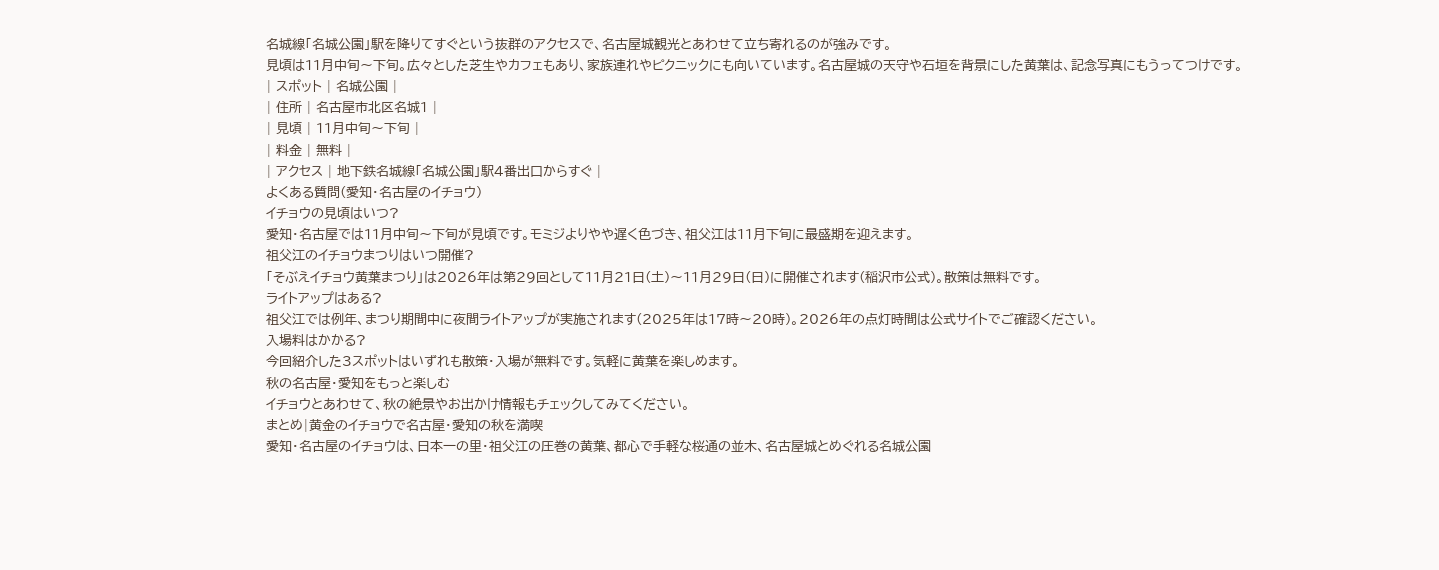名城線「名城公園」駅を降りてすぐという抜群のアクセスで、名古屋城観光とあわせて立ち寄れるのが強みです。
見頃は11月中旬〜下旬。広々とした芝生やカフェもあり、家族連れやピクニックにも向いています。名古屋城の天守や石垣を背景にした黄葉は、記念写真にもうってつけです。
| スポット | 名城公園 |
| 住所 | 名古屋市北区名城1 |
| 見頃 | 11月中旬〜下旬 |
| 料金 | 無料 |
| アクセス | 地下鉄名城線「名城公園」駅4番出口からすぐ |
よくある質問(愛知・名古屋のイチョウ)
イチョウの見頃はいつ?
愛知・名古屋では11月中旬〜下旬が見頃です。モミジよりやや遅く色づき、祖父江は11月下旬に最盛期を迎えます。
祖父江のイチョウまつりはいつ開催?
「そぶえイチョウ黄葉まつり」は2026年は第29回として11月21日(土)〜11月29日(日)に開催されます(稲沢市公式)。散策は無料です。
ライトアップはある?
祖父江では例年、まつり期間中に夜間ライトアップが実施されます(2025年は17時〜20時)。2026年の点灯時間は公式サイトでご確認ください。
入場料はかかる?
今回紹介した3スポットはいずれも散策・入場が無料です。気軽に黄葉を楽しめます。
秋の名古屋・愛知をもっと楽しむ
イチョウとあわせて、秋の絶景やお出かけ情報もチェックしてみてください。
まとめ|黄金のイチョウで名古屋・愛知の秋を満喫
愛知・名古屋のイチョウは、日本一の里・祖父江の圧巻の黄葉、都心で手軽な桜通の並木、名古屋城とめぐれる名城公園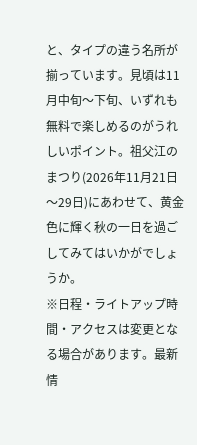と、タイプの違う名所が揃っています。見頃は11月中旬〜下旬、いずれも無料で楽しめるのがうれしいポイント。祖父江のまつり(2026年11月21日〜29日)にあわせて、黄金色に輝く秋の一日を過ごしてみてはいかがでしょうか。
※日程・ライトアップ時間・アクセスは変更となる場合があります。最新情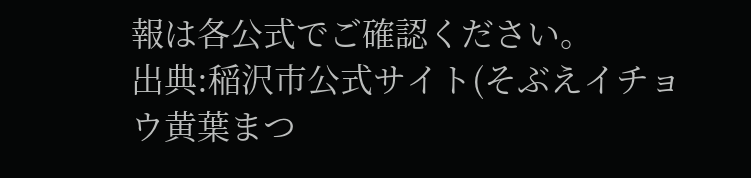報は各公式でご確認ください。
出典:稲沢市公式サイト(そぶえイチョウ黄葉まつ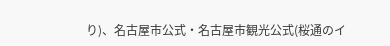り)、名古屋市公式・名古屋市観光公式(桜通のイ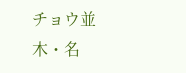チョウ並木・名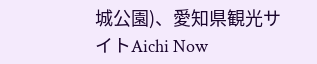城公園)、愛知県観光サイトAichi Now